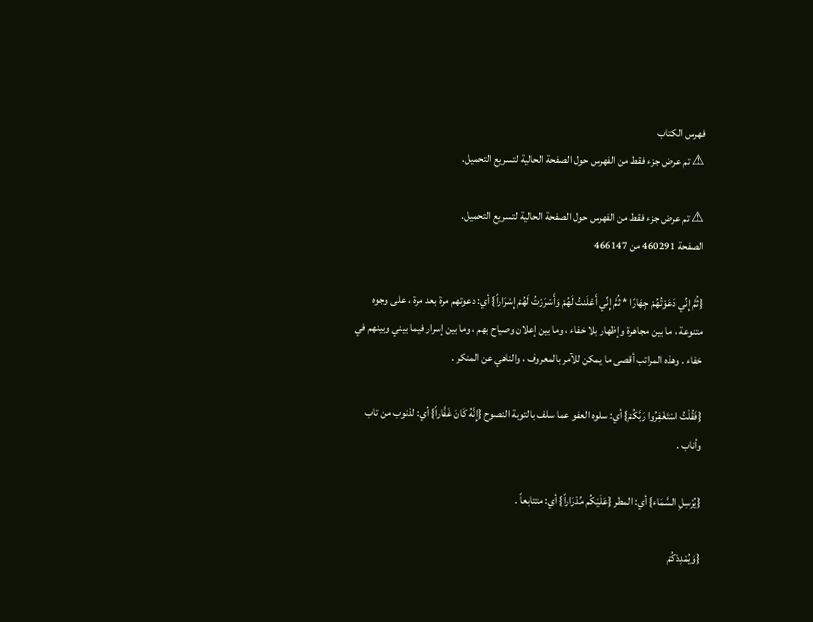فهرس الكتاب
⚠ تم عرض جزء فقط من الفهرس حول الصفحة الحالية لتسريع التحميل.

⚠ تم عرض جزء فقط من الفهرس حول الصفحة الحالية لتسريع التحميل.
الصفحة 460291 من 466147

{ثُمَّ إِنِّي دَعَوْتُهُمْ جِهَارًا * ثُمَّ إِنِّي أَعْلَنتُ لَهُمْ وَأَسْرَرْتُ لَهُمْ إِسْرَاراً} أي: دعوتهم مرة بعد مرة ، على وجوه متنوعة ، ما بين مجاهرة وإظهار بلا خفاء ، وما بين إعلان وصياح بهم ، وما بين إسرار فيما بيني وبينهم في خفاء . وهذه المراتب أقصى ما يمكن للآمر بالمعروف ، والناهي عن المنكر .

{فَقُلْتُ اسْتَغْفِرُوا رَبَّكُمْ} أي: سلوه العفو عما سلف بالتوبة النصوح {إِنَّهُ كَانَ غَفَّاراً} أي: لذنوب من تاب وأناب .

{يُرْسِلِ السَّمَاء} أي: المطر {عَلَيْكُم مِّدْرَاراً} أي: متتابعاً .

{وَيُمْدِدْكُمْ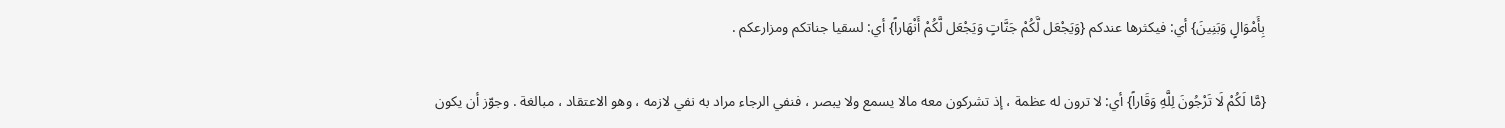بِأَمْوَالٍ وَبَنِينَ} أي: فيكثرها عندكم {وَيَجْعَل لَّكُمْ جَنَّاتٍ وَيَجْعَل لَّكُمْ أَنْهَاراً} أي: لسقيا جناتكم ومزارعكم .

{مَّا لَكُمْ لَا تَرْجُونَ لِلَّهِ وَقَاراً} أي: لا ترون له عظمة ، إذ تشركون معه مالا يسمع ولا يبصر ، فنفي الرجاء مراد به نفي لازمه ، وهو الاعتقاد ، مبالغة . وجوّز أن يكون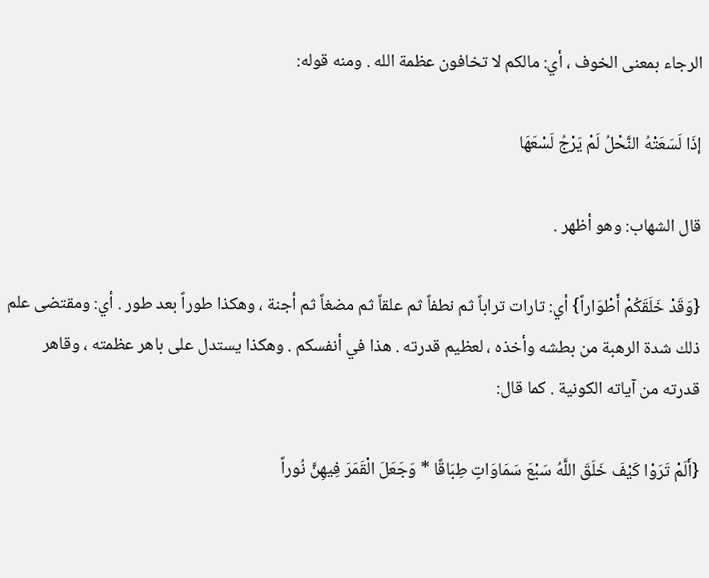الرجاء بمعنى الخوف ، أي: مالكم لا تخافون عظمة الله . ومنه قوله:

إذَا لَسَعَتْهُ النَّحْلُ لَمْ يَرْجُ لَسْعَهَا

قال الشهاب: وهو أظهر .

{وَقَدْ خَلَقَكُمْ أَطْوَاراً} أي: تارات تراباً ثم نطفاً ثم علقاً ثم مضغاً ثم أجنة ، وهكذا طوراً بعد طور . أي: ومقتضى علم ذلك شدة الرهبة من بطشه وأخذه ، لعظيم قدرته . هذا في أنفسكم . وهكذا يستدل على باهر عظمته ، وقاهر قدرته من آياته الكونية . كما قال:

{أَلَمْ تَرَوْا كَيْفَ خَلَقَ اللَّهُ سَبْعَ سَمَاوَاتٍ طِبَاقًا * وَجَعَلَ الْقَمَرَ فِيهِنَّ نُوراً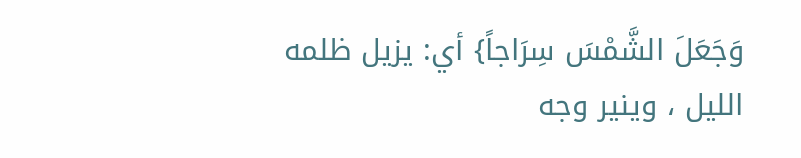وَجَعَلَ الشَّمْسَ سِرَاجاً} أي: يزيل ظلمه الليل ، وينير وجه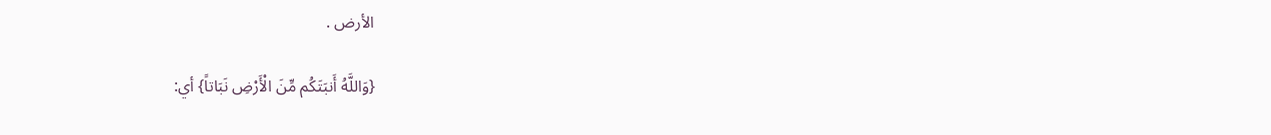الأرض .

{وَاللَّهُ أَنبَتَكُم مِّنَ الْأَرْضِ نَبَاتاً} أي: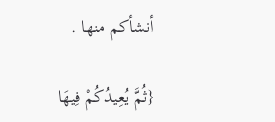أنشأكم منها .

{ثُمَّ يُعِيدُكُمْ فِيهَا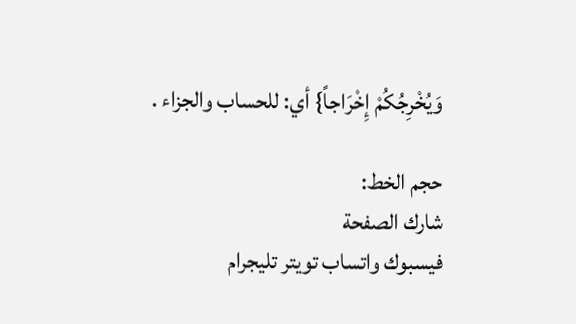وَيُخْرِجُكُمْ إِخْرَاجاً} أي: للحساب والجزاء .

حجم الخط:
شارك الصفحة
فيسبوك واتساب تويتر تليجرام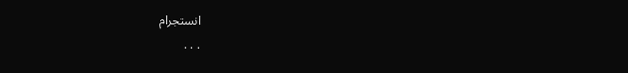انستجرام
. . .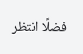فضلًا انتظر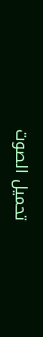تحميل الصوت